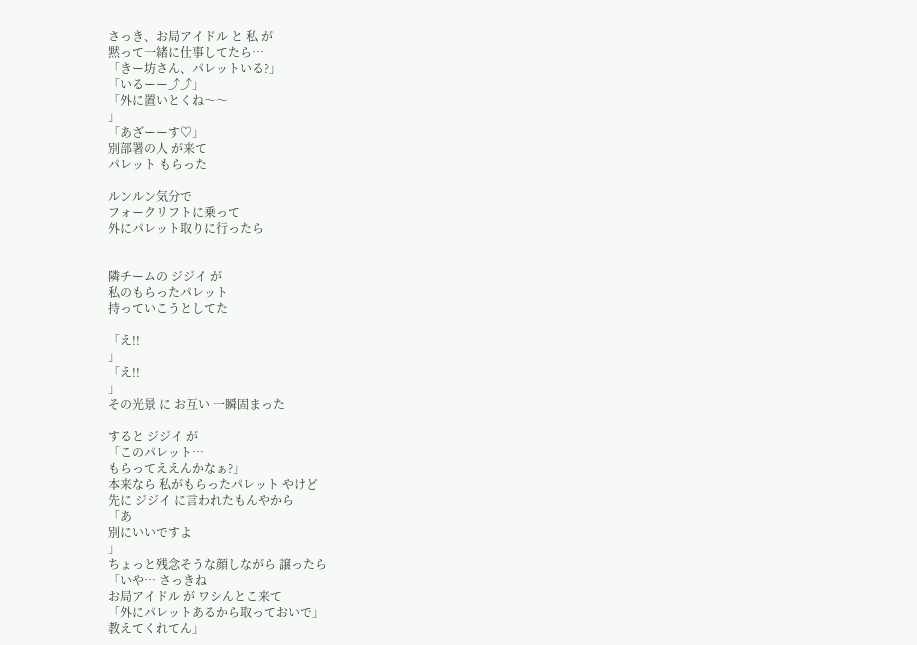さっき、お局アイドル と 私 が
黙って一緒に仕事してたら…
「きー坊さん、パレットいる?」
「いるーー⤴⤴」
「外に置いとくね〜〜
」
「あざーーす♡」
別部署の人 が来て
パレット もらった

ルンルン気分で
フォークリフトに乗って
外にパレット取りに行ったら


隣チームの ジジイ が
私のもらったパレット
持っていこうとしてた

「え!!
」
「え!!
」
その光景 に お互い 一瞬固まった

すると ジジイ が
「このパレット…
もらってええんかなぁ?」
本来なら 私がもらったパレット やけど
先に ジジイ に言われたもんやから
「あ
別にいいですよ
」
ちょっと残念そうな顔しながら 譲ったら
「いや… さっきね
お局アイドル が ワシんとこ来て
「外にパレットあるから取っておいで」
教えてくれてん」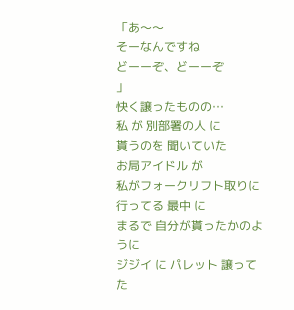「あ〜〜
そーなんですね
どーーぞ、どーーぞ
」
快く譲ったものの…
私 が 別部署の人 に
貰うのを 聞いていた
お局アイドル が
私がフォークリフト取りに行ってる 最中 に
まるで 自分が貰ったかのように
ジジイ に パレット 譲ってた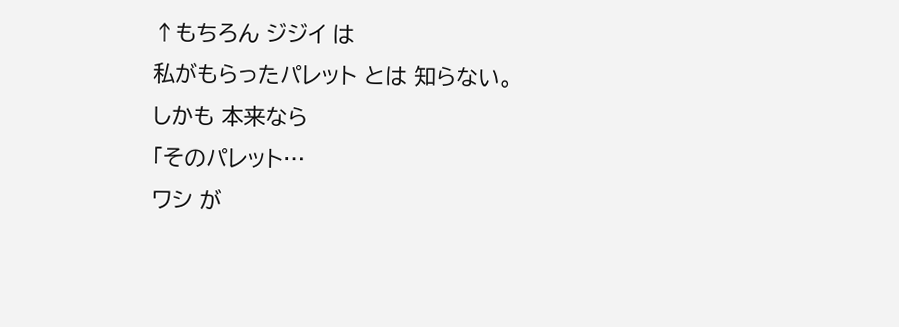↑もちろん ジジイ は
私がもらったパレット とは 知らない。
しかも 本来なら
「そのパレット…
ワシ が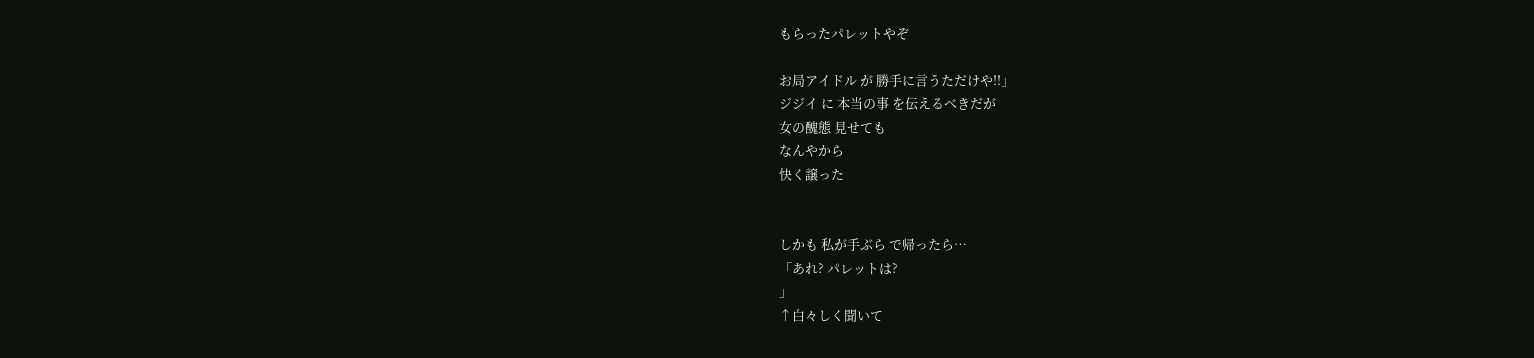もらったパレットやぞ

お局アイドル が 勝手に言うただけや!!」
ジジイ に 本当の事 を伝えるべきだが
女の醜態 見せても
なんやから
快く譲った


しかも 私が手ぶら で帰ったら…
「あれ? パレットは?
」
↑白々しく聞いて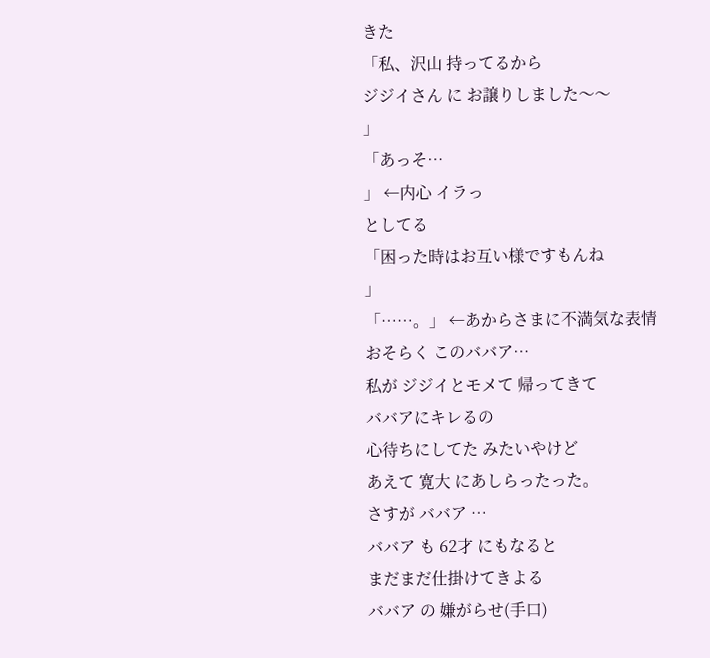きた
「私、沢山 持ってるから
ジジイさん に お譲りしました〜〜
」
「あっそ…
」 ←内心 イラっ
としてる
「困った時はお互い様ですもんね
」
「……。」 ←あからさまに不満気な表情
おそらく このババア…
私が ジジイとモメて 帰ってきて
ババアにキレるの
心待ちにしてた みたいやけど
あえて 寛大 にあしらったった。
さすが ババア …
ババア も 62才 にもなると
まだまだ仕掛けてきよる
ババア の 嫌がらせ(手口)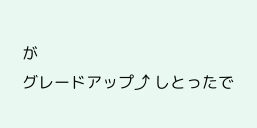が
グレードアップ⤴ しとったで